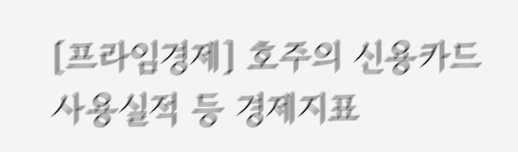[프라임경제] 호주의 신용카드 사용실적 등 경제지표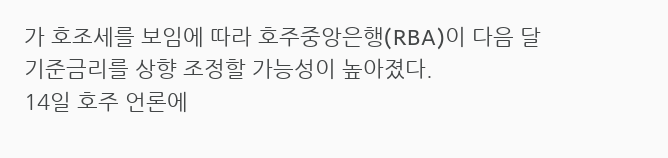가 호조세를 보임에 따라 호주중앙은행(RBA)이 다음 달 기준금리를 상향 조정할 가능성이 높아졌다.
14일 호주 언론에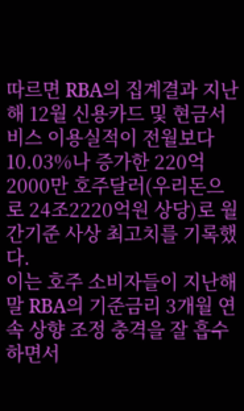따르면 RBA의 집계결과 지난해 12월 신용카드 및 현금서비스 이용실적이 전월보다 10.03%나 증가한 220억2000만 호주달러(우리돈으로 24조2220억원 상당)로 월간기준 사상 최고치를 기록했다.
이는 호주 소비자들이 지난해 말 RBA의 기준금리 3개월 연속 상향 조정 충격을 잘 흡수하면서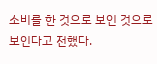소비를 한 것으로 보인 것으로 보인다고 전했다.